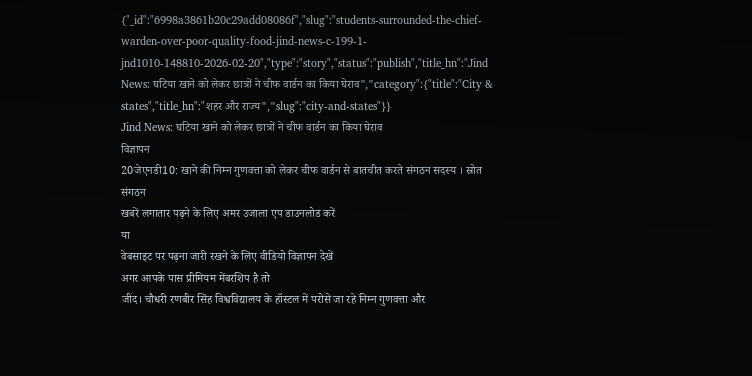{"_id":"6998a3861b20c29add08086f","slug":"students-surrounded-the-chief-warden-over-poor-quality-food-jind-news-c-199-1-jnd1010-148810-2026-02-20","type":"story","status":"publish","title_hn":"Jind News: घटिया खाने को लेकर छात्रों ने चीफ वार्डन का किया घेराव","category":{"title":"City & states","title_hn":"शहर और राज्य","slug":"city-and-states"}}
Jind News: घटिया खाने को लेकर छात्रों ने चीफ वार्डन का किया घेराव
विज्ञापन
20जेएनडी10: खाने की निम्न गुणवत्ता को लेकर चीफ वार्डन से बातचीत करते संगठन सदस्य । स्रोत संगठन
खबरें लगातार पढ़ने के लिए अमर उजाला एप डाउनलोड करें
या
वेबसाइट पर पढ़ना जारी रखने के लिए वीडियो विज्ञापन देखें
अगर आपके पास प्रीमियम मेंबरशिप है तो
जींद। चौधरी रणबीर सिंह विश्वविद्यालय के हॉस्टल में परोसे जा रहे निम्न गुणवत्ता और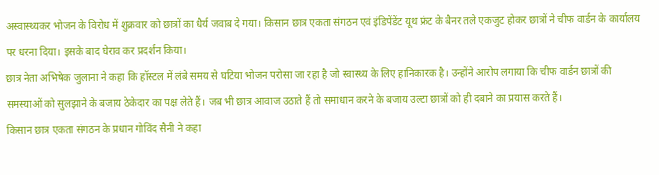अस्वास्थ्यकर भोजन के विरोध में शुक्रवार को छात्रों का धैर्य जवाब दे गया। किसान छात्र एकता संगठन एवं इंडिपेंडेंट यूथ फ्रंट के बैनर तले एकजुट होकर छात्रों ने चीफ वार्डन के कार्यालय पर धरना दिया। इसके बाद घेराव कर प्रदर्शन किया।
छात्र नेता अभिषेक जुलाना ने कहा कि हॉस्टल में लंबे समय से घटिया भोजन परोसा जा रहा है जो स्वास्थ्य के लिए हानिकारक है। उन्होंने आरोप लगाया कि चीफ वार्डन छात्रों की समस्याओं को सुलझाने के बजाय ठेकेदार का पक्ष लेते हैं। जब भी छात्र आवाज उठाते हैं तो समाधान करने के बजाय उल्टा छात्रों को ही दबाने का प्रयास करते हैं।
किसान छात्र एकता संगठन के प्रधान गोविंद सैनी ने कहा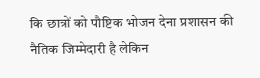कि छात्रों को पौष्टिक भोजन देना प्रशासन की नैतिक जिम्मेदारी है लेकिन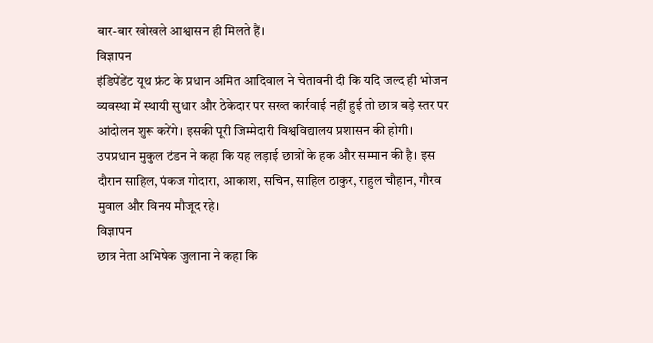बार-बार खोखले आश्वासन ही मिलते हैं।
विज्ञापन
इंडिपेंडेंट यूथ फ्रंट के प्रधान अमित आदिवाल ने चेतावनी दी कि यदि जल्द ही भोजन व्यवस्था में स्थायी सुधार और ठेकेदार पर सख्त कार्रवाई नहीं हुई तो छात्र बड़े स्तर पर आंदोलन शुरू करेंगे। इसकी पूरी जिम्मेदारी विश्वविद्यालय प्रशासन की होगी।
उपप्रधान मुकुल टंडन ने कहा कि यह लड़ाई छात्रों के हक और सम्मान की है। इस दौरान साहिल, पंकज गोदारा, आकाश, सचिन, साहिल ठाकुर, राहुल चौहान, गौरव मुवाल और विनय मौजूद रहे।
विज्ञापन
छात्र नेता अभिषेक जुलाना ने कहा कि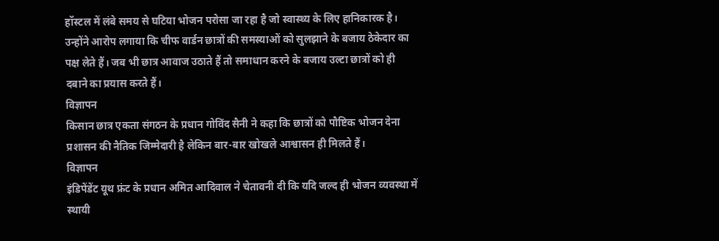हॉस्टल में लंबे समय से घटिया भोजन परोसा जा रहा है जो स्वास्थ्य के लिए हानिकारक है। उन्होंने आरोप लगाया कि चीफ वार्डन छात्रों की समस्याओं को सुलझाने के बजाय ठेकेदार का पक्ष लेते हैं। जब भी छात्र आवाज उठाते हैं तो समाधान करने के बजाय उल्टा छात्रों को ही दबाने का प्रयास करते हैं।
विज्ञापन
किसान छात्र एकता संगठन के प्रधान गोविंद सैनी ने कहा कि छात्रों को पौष्टिक भोजन देना प्रशासन की नैतिक जिम्मेदारी है लेकिन बार-बार खोखले आश्वासन ही मिलते हैं।
विज्ञापन
इंडिपेंडेंट यूथ फ्रंट के प्रधान अमित आदिवाल ने चेतावनी दी कि यदि जल्द ही भोजन व्यवस्था में स्थायी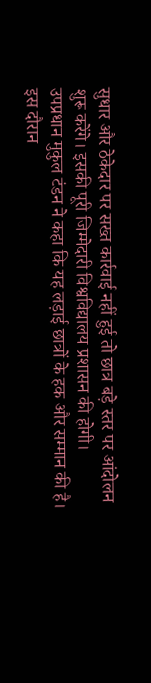सुधार और ठेकेदार पर सख्त कार्रवाई नहीं हुई तो छात्र बड़े स्तर पर आंदोलन शुरू करेंगे। इसकी पूरी जिम्मेदारी विश्वविद्यालय प्रशासन की होगी।
उपप्रधान मुकुल टंडन ने कहा कि यह लड़ाई छात्रों के हक और सम्मान की है। इस दौरान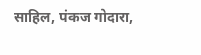साहिल, पंकज गोदारा,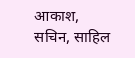आकाश, सचिन, साहिल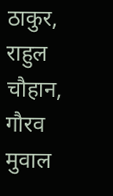ठाकुर, राहुल चौहान, गौरव मुवाल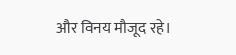और विनय मौजूद रहे।